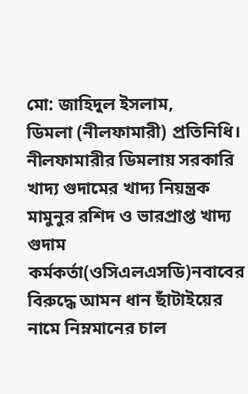মো: জাহিদুল ইসলাম,
ডিমলা (নীলফামারী) প্রতিনিধি।
নীলফামারীর ডিমলায় সরকারি খাদ্য গুদামের খাদ্য নিয়ন্ত্রক মামুনুর রশিদ ও ভারপ্রাপ্ত খাদ্য গুদাম কর্মকর্তা(ওসিএলএসডি)নবাবের বিরুদ্ধে আমন ধান ছাঁটাইয়ের নামে নিম্নমানের চাল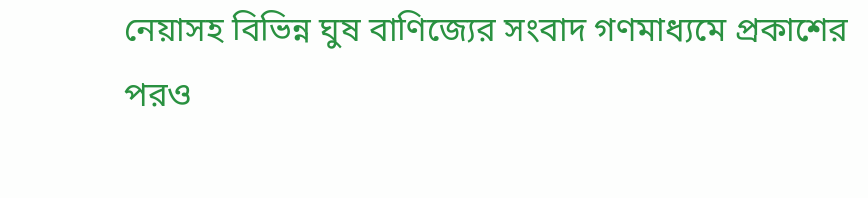নেয়াসহ বিভিন্ন ঘুষ বাণিজ্যের সংবাদ গণমাধ্যমে প্রকাশের পরও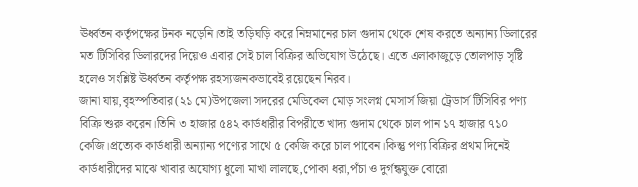ঊর্ধ্বতন কর্তৃপক্ষের টনক নড়েনি।তাই তড়িঘড়ি করে নিম্নমানের চাল গুদাম থেকে শেষ করতে অন্যান্য ডিলারের মত টিসিবির ডিলারদের দিয়েও এবার সেই চাল বিক্রির অভিযোগ উঠেছে। এতে এলাকাজুড়ে তোলপাড় সৃষ্টি হলেও সংশ্লিষ্ট ঊর্ধ্বতন কর্তৃপক্ষ রহস্যজনকভাবেই রয়েছেন নিরব।
জানা যায়,বৃহস্পতিবার(২১ মে)উপজেলা সদরের মেডিকেল মোড় সংলগ্ন মেসার্স জিয়া ট্রেডার্স টিসিবির পণ্য বিক্রি শুরু করেন।তিনি ৩ হাজার ৫৪২ কার্ডধারীর বিপরীতে খাদ্য গুদাম থেকে চাল পান ১৭ হাজার ৭১০ কেজি।প্রত্যেক কার্ডধারী অন্যান্য পণ্যের সাথে ৫ কেজি করে চাল পাবেন।কিন্তু পণ্য বিক্রির প্রথম দিনেই কার্ডধারীদের মাঝে খাবার অযোগ্য ধুলো মাখা লালছে,পোকা ধরা,পঁচা ও দুর্গন্ধযুক্ত বোরো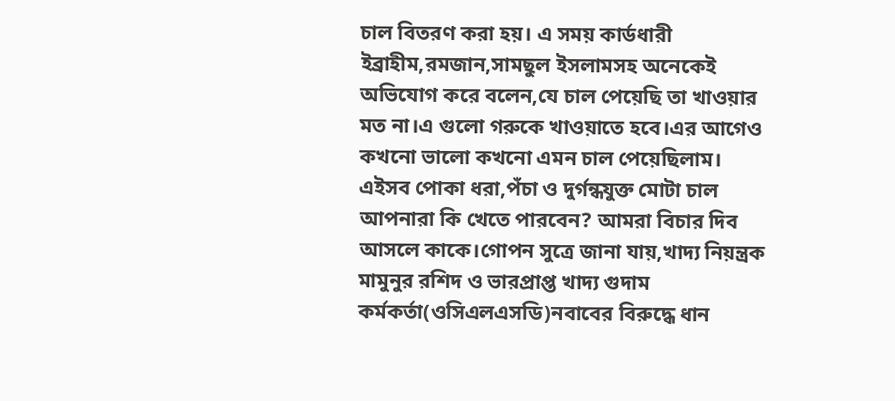চাল বিতরণ করা হয়। এ সময় কার্ডধারী ইব্রাহীম,রমজান,সামছুল ইসলামসহ অনেকেই অভিযোগ করে বলেন,যে চাল পেয়েছি তা খাওয়ার মত না।এ গুলো গরুকে খাওয়াতে হবে।এর আগেও কখনো ভালো কখনো এমন চাল পেয়েছিলাম।
এইসব পোকা ধরা,পঁচা ও দুর্গন্ধযুক্ত মোটা চাল আপনারা কি খেতে পারবেন? আমরা বিচার দিব আসলে কাকে।গোপন সুত্রে জানা যায়,খাদ্য নিয়ন্ত্রক মামুনুর রশিদ ও ভারপ্রাপ্ত খাদ্য গুদাম কর্মকর্তা(ওসিএলএসডি)নবাবের বিরুদ্ধে ধান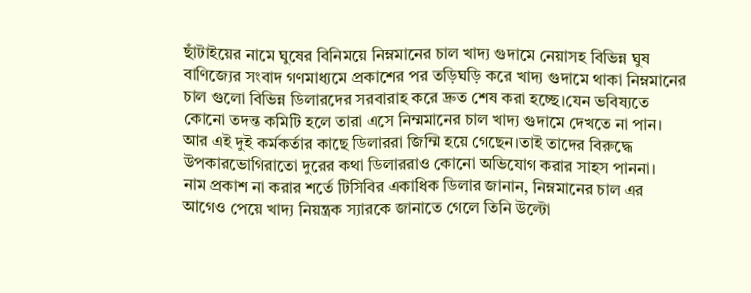ছাঁটাইয়ের নামে ঘুষের বিনিময়ে নিম্নমানের চাল খাদ্য গুদামে নেয়াসহ বিভিন্ন ঘুষ বাণিজ্যের সংবাদ গণমাধ্যমে প্রকাশের পর তড়িঘড়ি করে খাদ্য গুদামে থাকা নিম্নমানের চাল গুলো বিভিন্ন ডিলারদের সরবারাহ করে দ্রুত শেষ করা হচ্ছে।যেন ভবিষ্যতে কোনো তদন্ত কমিটি হলে তারা এসে নিম্মমানের চাল খাদ্য গুদামে দেখতে না পান। আর এই দুই কর্মকর্তার কাছে ডিলাররা জিম্মি হয়ে গেছেন।তাই তাদের বিরুদ্ধে উপকারভোগিরাতো দুরের কথা ডিলাররাও কোনো অভিযোগ করার সাহস পাননা।
নাম প্রকাশ না করার শর্তে টিসিবির একাধিক ডিলার জানান, নিম্নমানের চাল এর
আগেও পেয়ে খাদ্য নিয়ন্ত্রক স্যারকে জানাতে গেলে তিনি উল্টো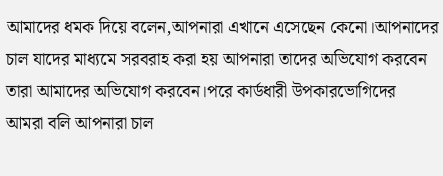আমাদের ধমক দিয়ে বলেন,আপনারা এখানে এসেছেন কেনো।আপনাদের চাল যাদের মাধ্যমে সরবরাহ করা হয় আপনারা তাদের অভিযোগ করবেন তারা আমাদের অভিযোগ করবেন।পরে কার্ডধারী উপকারভোগিদের আমরা বলি আপনারা চাল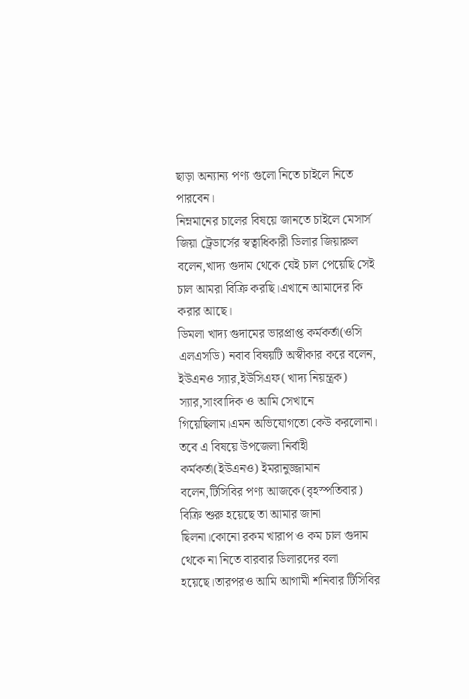ছাড়া অন্যান্য পণ্য গুলো নিতে চাইলে নিতে পারবেন।
নিম্নমানের চালের বিষয়ে জানতে চাইলে মেসার্স জিয়া ট্রেডার্সের স্বত্বাধিকারী ডিলার জিয়ারুল বলেন,খাদ্য গুদাম থেকে যেই চাল পেয়েছি সেই চাল আমরা বিক্রি করছি।এখানে আমাদের কি করার আছে।
ডিমলা খাদ্য গুদামের ভারপ্রাপ্ত কর্মকর্তা(ওসি এলএসডি) নবাব বিষয়টি অস্বীকার করে বলেন,
ইউএনও স্যার,ইউসিএফ(খাদ্য নিয়ন্ত্রক) স্যার,সাংবাদিক ও আমি সেখানে গিয়েছিলাম।এমন অভিযোগতো কেউ করলোনা। তবে এ বিষয়ে উপজেলা নির্বাহী কর্মকর্তা(ইউএনও) ইমরানুজ্জামান বলেন,টিসিবির পণ্য আজকে(বৃহস্পতিবার) বিক্রি শুরু হয়েছে তা আমার জানা ছিলনা।কোনো রকম খারাপ ও কম চাল গুদাম থেকে না নিতে বারবার ডিলারদের বলা হয়েছে।তারপরও আমি আগামী শনিবার টিসিবির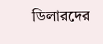ডিলারদের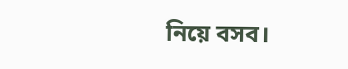নিয়ে বসব।